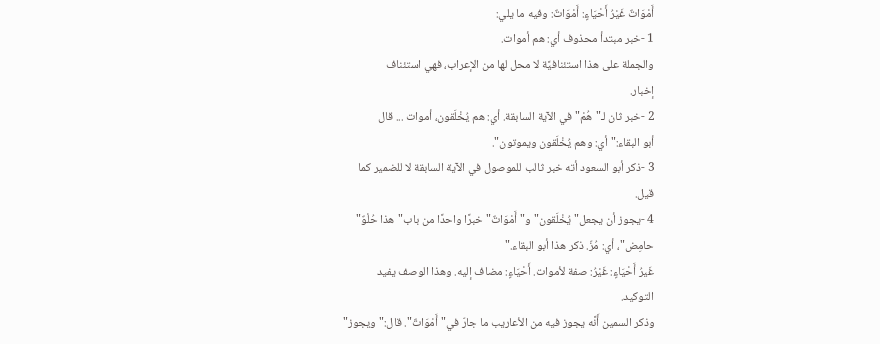أَمْوَاتٌ غَيْرُ أَحْيَاءٍ: أَمْوَاتٌ: وفيه ما يلي:
1 -خبر مبتدأ محذوف أي: هم أموات.
والجملة على هذا استئنافيَّة لا محل لها من الإعراب، فهي استئناف
إخبار.
2 -خبر ثان لـ"هُمْ"في الآية السابقة. أي: هم يُخْلَقون، أموات ... قال
أبو البقاء:"أي: وهم يُخْلَقون ويموتون".
3 -ذكر أبو السعود أته خبر ثالب للموصول في الآية السابقة لا للضمير كما
قيل.
4 -يجوز أن يجعل"يُخْلَقون"و"أَمْوَاتٌ"خبرًا واحدًا من باب"هذا حُلْوٌ"
حامِض"، أي: مُزّ. ذكر هذا أبو البقاء."
غَيرُ أَحْيَاءٍ: غَيْرُ: صفة لأموات. أَحْيَاءٍ: مضاف إليه. وهذا الوصف يفيد
التوكيد.
وذكر السمين أَنَّه يجوز فيه من الأعاريب ما جارّ في"أَمْوَاتٌ". قال:"ويجوز"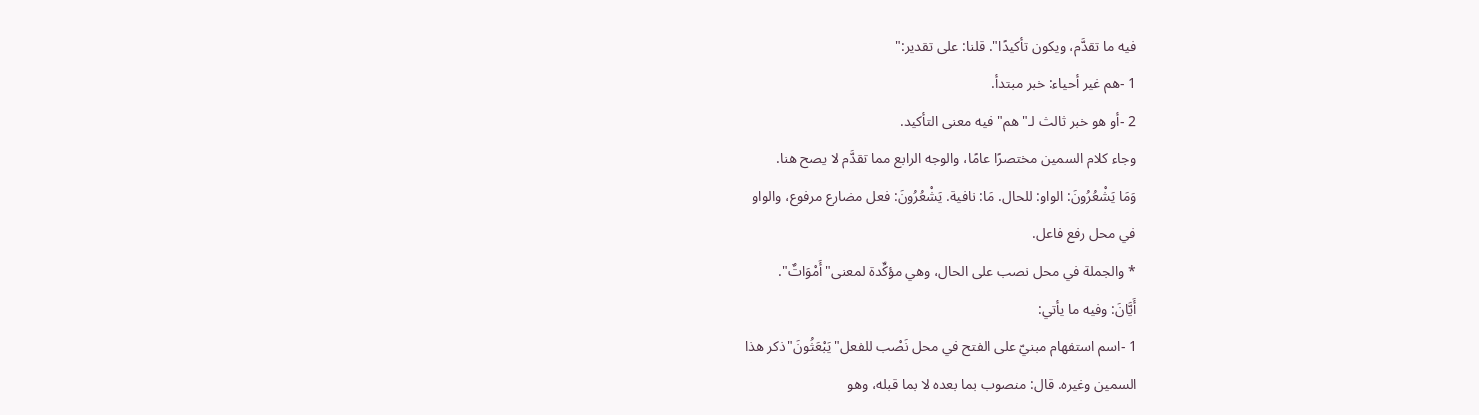فيه ما تقدَّم، ويكون تأكيدًا". قلنا: على تقدير:"
1 -هم غير أحياء: خبر مبتدأ.
2 -أو هو خبر ثالث لـ"هم"فيه معنى التأكيد.
وجاء كلام السمين مختصرًا عامًا، والوجه الرابع مما تقدَّم لا يصح هنا.
وَمَا يَشْعُرُونَ: الواو: للحال. مَا: نافية. يَشْعُرُونَ: فعل مضارع مرفوع، والواو
في محل رفع فاعل.
* والجملة في محل نصب على الحال، وهي مؤكِّدة لمعنى"أَمْوَاتٌ".
أَيَّانَ: وفيه ما يأتي:
1 -اسم استفهام مبنيّ على الفتح في محل نَصْب للفعل"يَبْعَثُونَ"ذكر هذا
السمين وغيره. قال: منصوب بما بعده لا بما قبله، وهو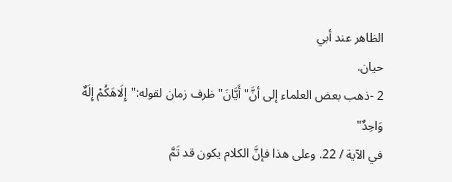الظاهر عند أبي
حيان.
2 -ذهب بعض العلماء إلى أنَّ"أَيَّانَ"ظرف زمان لقوله:"إِلَاهَكُمْ إِلَهٌ وَاحِدٌ"
في الآية / 22. وعلى هذا فإنَّ الكلام يكون قد تَمَّ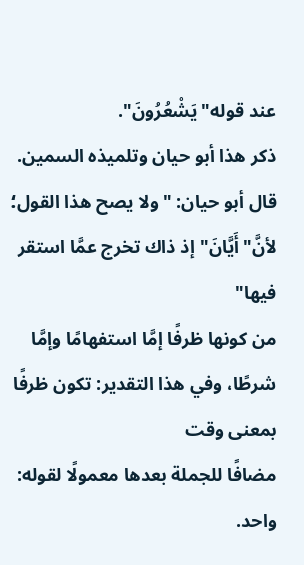عند قوله"يَشْعُرُونَ".
ذكر هذا أبو حيان وتلميذه السمين.
قال أبو حيان: "ولا يصح هذا القول؛ لأنَّ"أَيَّانَ"إذ ذاك تخرج عمَّا استقر فيها"
من كونها ظرفًا إمَّا استفهامًا وإمَّا شرطًا، وفي هذا التقدير: تكون ظرفًا بمعنى وقت
مضافًا للجملة بعدها معمولًا لقوله: واحد.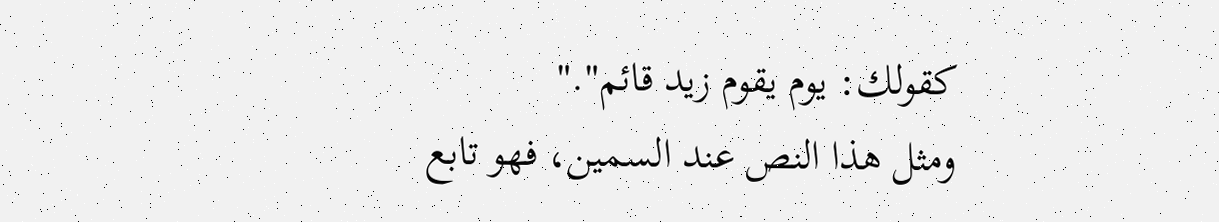كقولك: يوم يقوم زيد قائم"."
ومثل هذا النص عند السمين، فهو تابع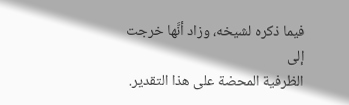فيما ذكره لشيخه، وزاد أنَّها خرجت إلى
الظرفية المحضة على هذا التقدير.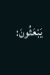يَبْعَثُونَ: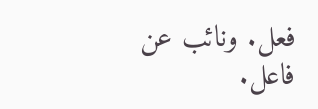فعل. ونائب عن فاعل.